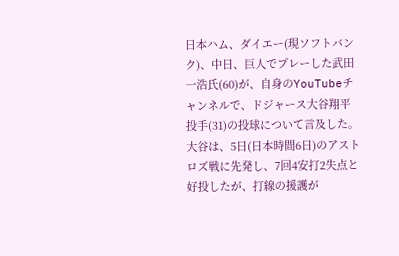日本ハム、ダイエー(現ソフトバンク)、中日、巨人でプレーした武田一浩氏(60)が、自身のYouTubeチャンネルで、ドジャース大谷翔平投手(31)の投球について言及した。
大谷は、5日(日本時間6日)のアストロズ戦に先発し、7回4安打2失点と好投したが、打線の援護が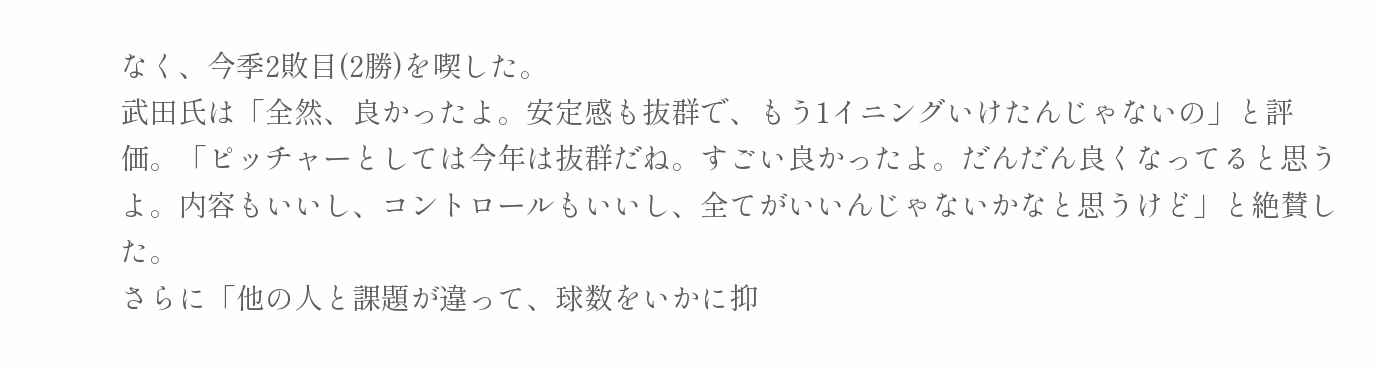なく、今季2敗目(2勝)を喫した。
武田氏は「全然、良かったよ。安定感も抜群で、もう1イニングいけたんじゃないの」と評価。「ピッチャーとしては今年は抜群だね。すごい良かったよ。だんだん良くなってると思うよ。内容もいいし、コントロールもいいし、全てがいいんじゃないかなと思うけど」と絶賛した。
さらに「他の人と課題が違って、球数をいかに抑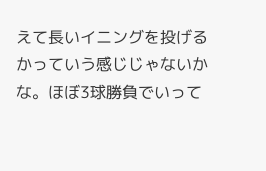えて長いイニングを投げるかっていう感じじゃないかな。ほぼ3球勝負でいって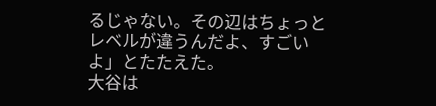るじゃない。その辺はちょっとレベルが違うんだよ、すごいよ」とたたえた。
大谷は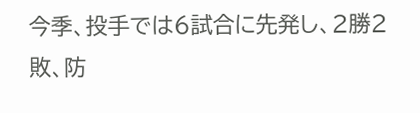今季、投手では6試合に先発し、2勝2敗、防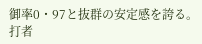御率0・97と抜群の安定感を誇る。
打者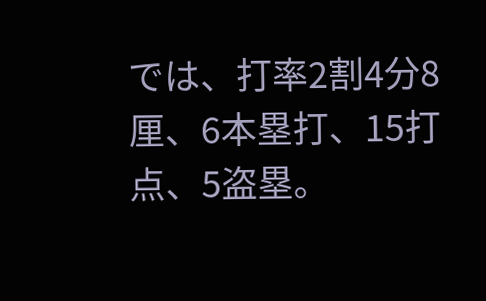では、打率2割4分8厘、6本塁打、15打点、5盗塁。